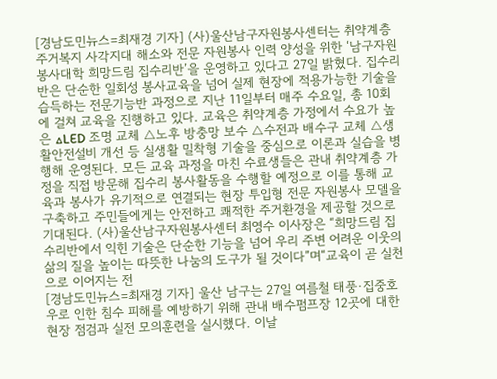[경남도민뉴스=최재경 기자] (사)울산남구자원봉사센터는 취약계층 주거복지 사각지대 해소와 전문 자원봉사 인력 양성을 위한 ‘남구자원봉사대학 희망드림 집수리반’을 운영하고 있다고 27일 밝혔다. 집수리반은 단순한 일회성 봉사교육을 넘어 실제 현장에 적용가능한 기술을 습득하는 전문기능반 과정으로 지난 11일부터 매주 수요일, 총 10회에 걸쳐 교육을 진행하고 있다. 교육은 취약계층 가정에서 수요가 높은 △LED 조명 교체 △노후 방충망 보수 △수전과 배수구 교체 △생활안전설비 개선 등 실생활 밀착형 기술을 중심으로 이론과 실습을 병행해 운영된다. 모든 교육 과정을 마친 수료생들은 관내 취약계층 가정을 직접 방문해 집수리 봉사활동을 수행할 예정으로 이를 통해 교육과 봉사가 유기적으로 연결되는 현장 투입형 전문 자원봉사 모델을 구축하고 주민들에게는 안전하고 쾌적한 주거환경을 제공할 것으로 기대된다. (사)울산남구자원봉사센터 최영수 이사장은 “희망드림 집수리반에서 익힌 기술은 단순한 기능을 넘어 우리 주변 어려운 이웃의 삶의 질을 높이는 따뜻한 나눔의 도구가 될 것이다”며“교육이 곧 실천으로 이어지는 전
[경남도민뉴스=최재경 기자] 울산 남구는 27일 여름철 태풍·집중호우로 인한 침수 피해를 예방하기 위해 관내 배수펌프장 12곳에 대한 현장 점검과 실전 모의훈련을 실시했다. 이날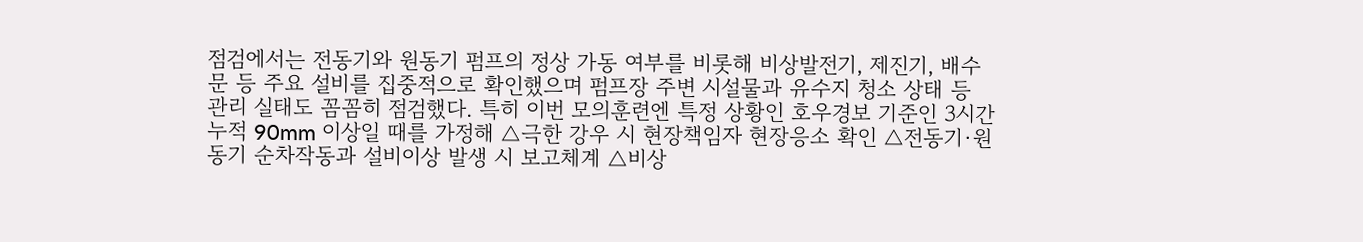점검에서는 전동기와 원동기 펌프의 정상 가동 여부를 비롯해 비상발전기, 제진기, 배수문 등 주요 설비를 집중적으로 확인했으며 펌프장 주변 시설물과 유수지 청소 상태 등 관리 실태도 꼼꼼히 점검했다. 특히 이번 모의훈련엔 특정 상황인 호우경보 기준인 3시간 누적 90mm 이상일 때를 가정해 △극한 강우 시 현장책임자 현장응소 확인 △전동기·원동기 순차작동과 설비이상 발생 시 보고체계 △비상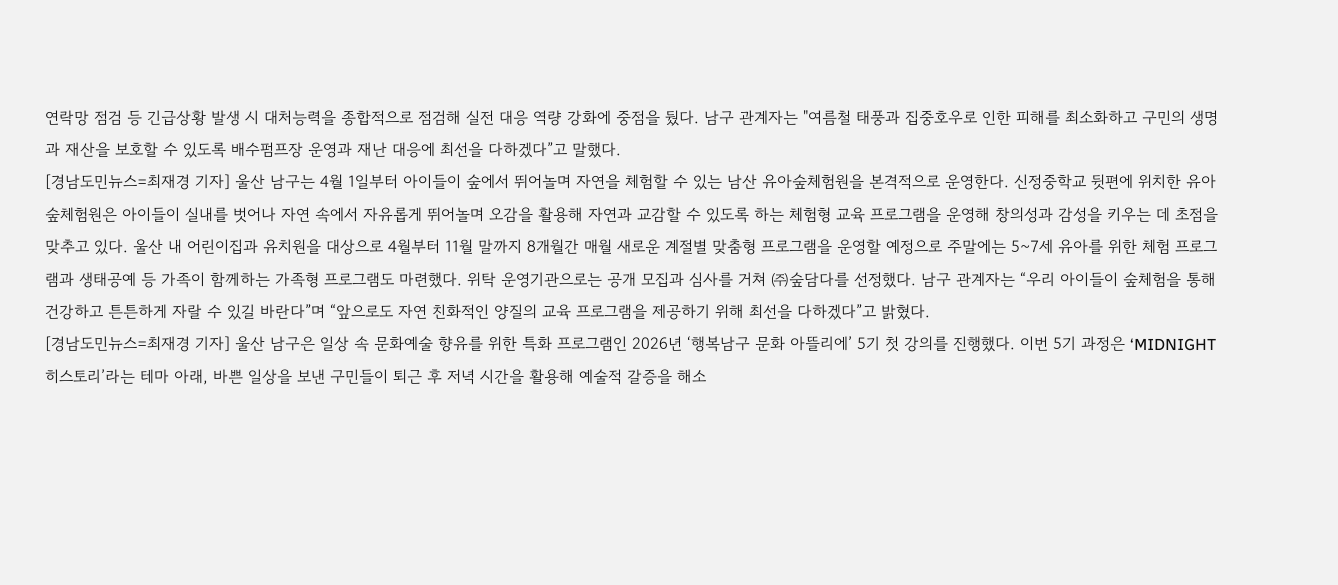연락망 점검 등 긴급상황 발생 시 대처능력을 종합적으로 점검해 실전 대응 역량 강화에 중점을 뒀다. 남구 관계자는 "여름철 태풍과 집중호우로 인한 피해를 최소화하고 구민의 생명과 재산을 보호할 수 있도록 배수펌프장 운영과 재난 대응에 최선을 다하겠다”고 말했다.
[경남도민뉴스=최재경 기자] 울산 남구는 4월 1일부터 아이들이 숲에서 뛰어놀며 자연을 체험할 수 있는 남산 유아숲체험원을 본격적으로 운영한다. 신정중학교 뒷편에 위치한 유아숲체험원은 아이들이 실내를 벗어나 자연 속에서 자유롭게 뛰어놀며 오감을 활용해 자연과 교감할 수 있도록 하는 체험형 교육 프로그램을 운영해 창의성과 감성을 키우는 데 초점을 맞추고 있다. 울산 내 어린이집과 유치원을 대상으로 4월부터 11월 말까지 8개월간 매월 새로운 계절별 맞춤형 프로그램을 운영할 예정으로 주말에는 5~7세 유아를 위한 체험 프로그램과 생태공예 등 가족이 함께하는 가족형 프로그램도 마련했다. 위탁 운영기관으로는 공개 모집과 심사를 거쳐 ㈜숲담다를 선정했다. 남구 관계자는 “우리 아이들이 숲체험을 통해 건강하고 튼튼하게 자랄 수 있길 바란다”며 “앞으로도 자연 친화적인 양질의 교육 프로그램을 제공하기 위해 최선을 다하겠다”고 밝혔다.
[경남도민뉴스=최재경 기자] 울산 남구은 일상 속 문화예술 향유를 위한 특화 프로그램인 2026년 ‘행복남구 문화 아뜰리에’ 5기 첫 강의를 진행했다. 이번 5기 과정은 ‘MIDNIGHT 히스토리’라는 테마 아래, 바쁜 일상을 보낸 구민들이 퇴근 후 저녁 시간을 활용해 예술적 갈증을 해소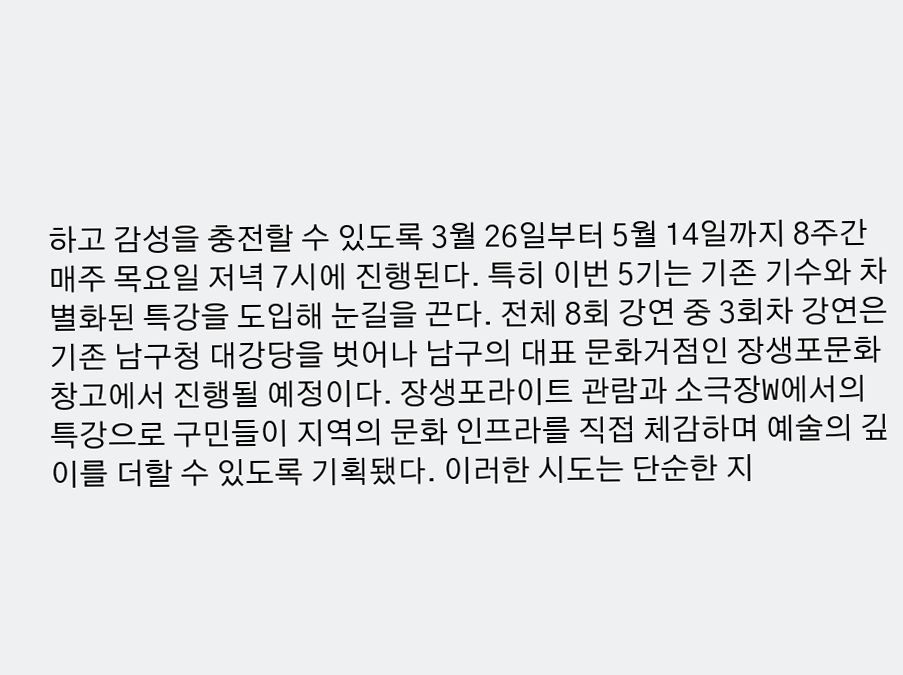하고 감성을 충전할 수 있도록 3월 26일부터 5월 14일까지 8주간 매주 목요일 저녁 7시에 진행된다. 특히 이번 5기는 기존 기수와 차별화된 특강을 도입해 눈길을 끈다. 전체 8회 강연 중 3회차 강연은 기존 남구청 대강당을 벗어나 남구의 대표 문화거점인 장생포문화창고에서 진행될 예정이다. 장생포라이트 관람과 소극장W에서의 특강으로 구민들이 지역의 문화 인프라를 직접 체감하며 예술의 깊이를 더할 수 있도록 기획됐다. 이러한 시도는 단순한 지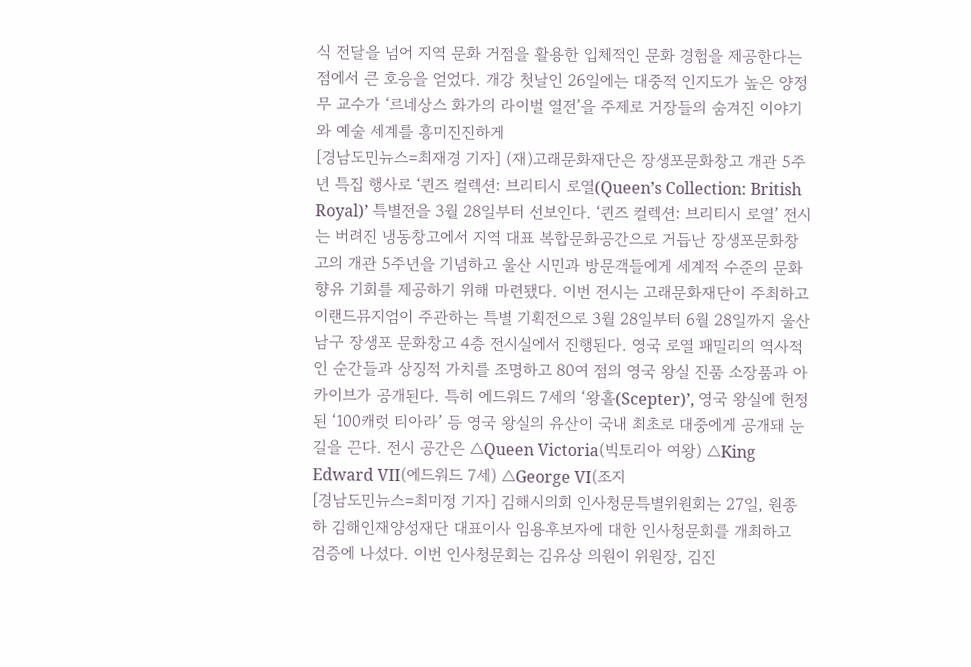식 전달을 넘어 지역 문화 거점을 활용한 입체적인 문화 경험을 제공한다는 점에서 큰 호응을 얻었다. 개강 첫날인 26일에는 대중적 인지도가 높은 양정무 교수가 ‘르네상스 화가의 라이벌 열전’을 주제로 거장들의 숨겨진 이야기와 예술 세계를 흥미진진하게
[경남도민뉴스=최재경 기자] (재)고래문화재단은 장생포문화창고 개관 5주년 특집 행사로 ‘퀸즈 컬렉션: 브리티시 로열(Queen’s Collection: British Royal)’ 특별전을 3월 28일부터 선보인다. ‘퀸즈 컬렉션: 브리티시 로열’ 전시는 버려진 냉동창고에서 지역 대표 복합문화공간으로 거듭난 장생포문화창고의 개관 5주년을 기념하고 울산 시민과 방문객들에게 세계적 수준의 문화 향유 기회를 제공하기 위해 마련됐다. 이번 전시는 고래문화재단이 주최하고 이랜드뮤지엄이 주관하는 특별 기획전으로 3월 28일부터 6월 28일까지 울산 남구 장생포 문화창고 4층 전시실에서 진행된다. 영국 로열 패밀리의 역사적인 순간들과 상징적 가치를 조명하고 80여 점의 영국 왕실 진품 소장품과 아카이브가 공개된다. 특히 에드워드 7세의 ‘왕홀(Scepter)’, 영국 왕실에 헌정된 ‘100캐럿 티아라’ 등 영국 왕실의 유산이 국내 최초로 대중에게 공개돼 눈길을 끈다. 전시 공간은 △Queen Victoria(빅토리아 여왕) △King Edward VII(에드워드 7세) △George VI(조지
[경남도민뉴스=최미정 기자] 김해시의회 인사청문특별위원회는 27일, 원종하 김해인재양성재단 대표이사 임용후보자에 대한 인사청문회를 개최하고 검증에 나섰다. 이번 인사청문회는 김유상 의원이 위원장, 김진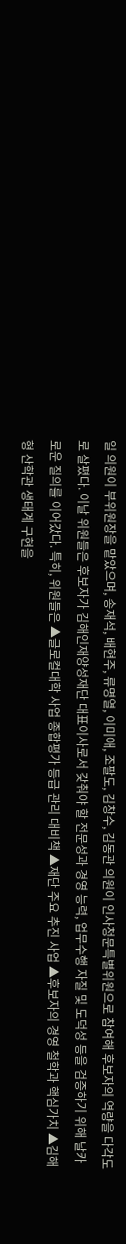일 의원이 부위원장을 맡았으며, 송재석, 배현주, 류명열, 이미애, 조팔도, 김창수, 김동관 의원이 인사청문특별위원으로 참여해 후보자의 역량을 다각도로 살폈다. 이날 위원들은 후보자가 김해인재양성재단 대표이사로서 갖춰야 할 전문성과 경영 능력, 업무수행 자질 및 도덕성 등을 검증하기 위해 날카로운 질의를 이어갔다. 특히, 위원들은 ▲글로컬대학 사업 종합평가 등급 관리 대비책 ▲재단 주요 추진 사업 ▲후보자의 경영 철학과 핵심가치 ▲김해형 산학관 생태계 구현을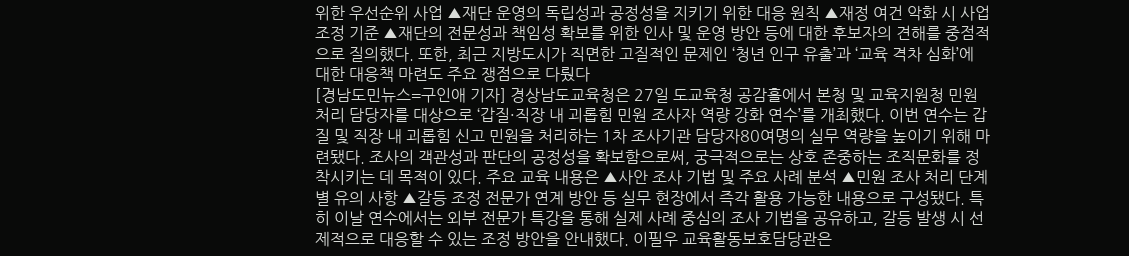위한 우선순위 사업 ▲재단 운영의 독립성과 공정성을 지키기 위한 대응 원칙 ▲재정 여건 악화 시 사업 조정 기준 ▲재단의 전문성과 책임성 확보를 위한 인사 및 운영 방안 등에 대한 후보자의 견해를 중점적으로 질의했다. 또한, 최근 지방도시가 직면한 고질적인 문제인 ‘청년 인구 유출’과 ‘교육 격차 심화’에 대한 대응책 마련도 주요 쟁점으로 다뤘다
[경남도민뉴스=구인애 기자] 경상남도교육청은 27일 도교육청 공감홀에서 본청 및 교육지원청 민원 처리 담당자를 대상으로 ‘갑질·직장 내 괴롭힘 민원 조사자 역량 강화 연수’를 개최했다. 이번 연수는 갑질 및 직장 내 괴롭힘 신고 민원을 처리하는 1차 조사기관 담당자80여명의 실무 역량을 높이기 위해 마련됐다. 조사의 객관성과 판단의 공정성을 확보함으로써, 궁극적으로는 상호 존중하는 조직문화를 정착시키는 데 목적이 있다. 주요 교육 내용은 ▲사안 조사 기법 및 주요 사례 분석 ▲민원 조사 처리 단계별 유의 사항 ▲갈등 조정 전문가 연계 방안 등 실무 현장에서 즉각 활용 가능한 내용으로 구성됐다. 특히 이날 연수에서는 외부 전문가 특강을 통해 실제 사례 중심의 조사 기법을 공유하고, 갈등 발생 시 선제적으로 대응할 수 있는 조정 방안을 안내했다. 이필우 교육활동보호담당관은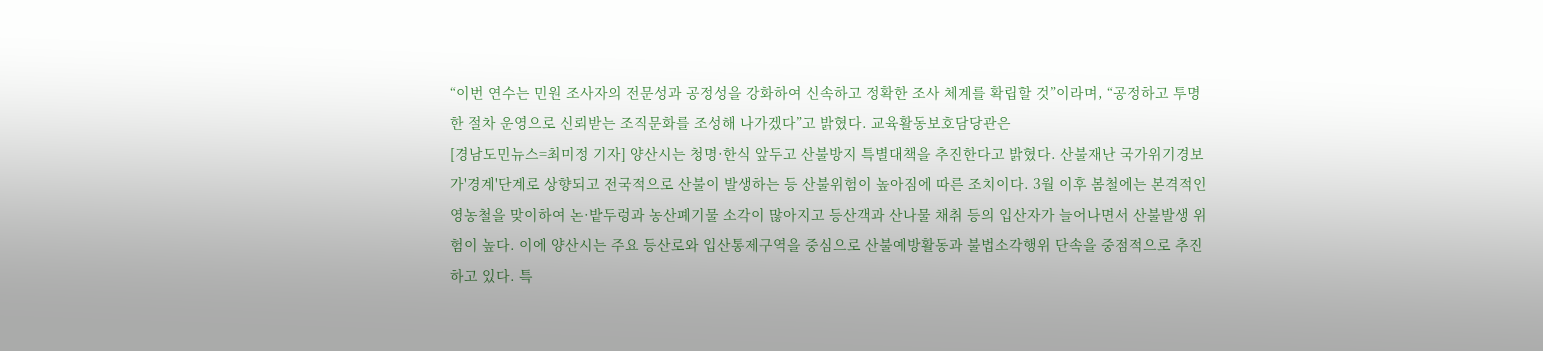“이번 연수는 민원 조사자의 전문성과 공정성을 강화하여 신속하고 정확한 조사 체계를 확립할 것”이라며, “공정하고 투명한 절차 운영으로 신뢰받는 조직문화를 조성해 나가겠다”고 밝혔다. 교육활동보호담당관은
[경남도민뉴스=최미정 기자] 양산시는 청명·한식 앞두고 산불방지 특별대책을 추진한다고 밝혔다. 산불재난 국가위기경보가'경계'단계로 상향되고 전국적으로 산불이 발생하는 등 산불위험이 높아짐에 따른 조치이다. 3월 이후 봄철에는 본격적인 영농철을 맞이하여 논·밭두렁과 농산폐기물 소각이 많아지고 등산객과 산나물 채취 등의 입산자가 늘어나면서 산불발생 위험이 높다. 이에 양산시는 주요 등산로와 입산통제구역을 중심으로 산불예방활동과 불법소각행위 단속을 중점적으로 추진하고 있다. 특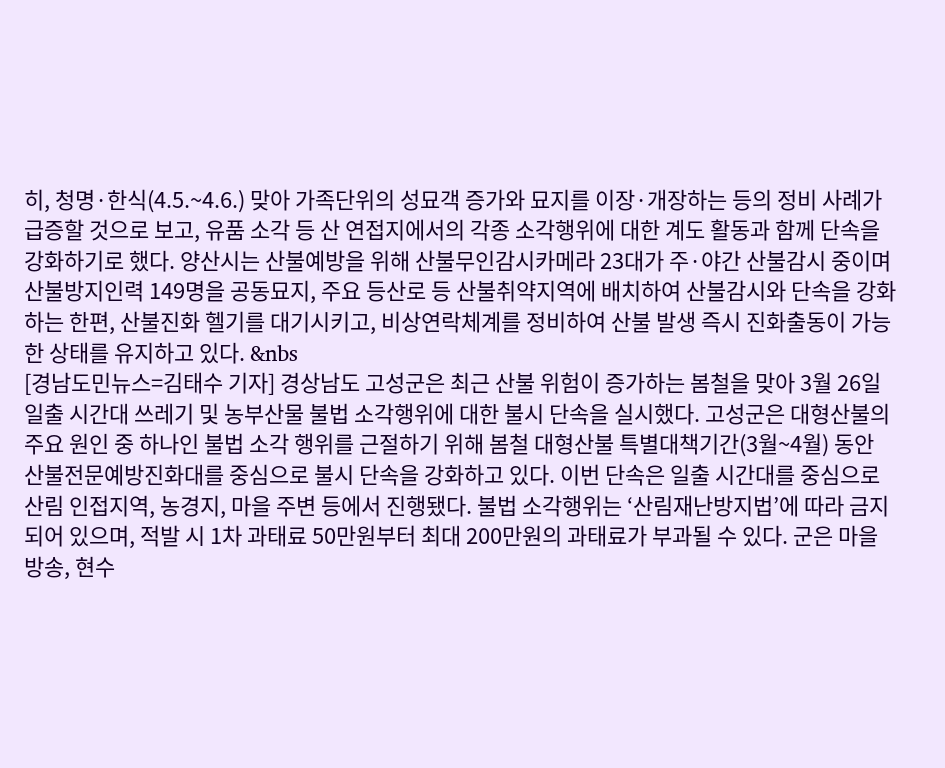히, 청명·한식(4.5.~4.6.) 맞아 가족단위의 성묘객 증가와 묘지를 이장·개장하는 등의 정비 사례가 급증할 것으로 보고, 유품 소각 등 산 연접지에서의 각종 소각행위에 대한 계도 활동과 함께 단속을 강화하기로 했다. 양산시는 산불예방을 위해 산불무인감시카메라 23대가 주·야간 산불감시 중이며 산불방지인력 149명을 공동묘지, 주요 등산로 등 산불취약지역에 배치하여 산불감시와 단속을 강화하는 한편, 산불진화 헬기를 대기시키고, 비상연락체계를 정비하여 산불 발생 즉시 진화출동이 가능한 상태를 유지하고 있다. &nbs
[경남도민뉴스=김태수 기자] 경상남도 고성군은 최근 산불 위험이 증가하는 봄철을 맞아 3월 26일 일출 시간대 쓰레기 및 농부산물 불법 소각행위에 대한 불시 단속을 실시했다. 고성군은 대형산불의 주요 원인 중 하나인 불법 소각 행위를 근절하기 위해 봄철 대형산불 특별대책기간(3월~4월) 동안 산불전문예방진화대를 중심으로 불시 단속을 강화하고 있다. 이번 단속은 일출 시간대를 중심으로 산림 인접지역, 농경지, 마을 주변 등에서 진행됐다. 불법 소각행위는 ‘산림재난방지법’에 따라 금지되어 있으며, 적발 시 1차 과태료 50만원부터 최대 200만원의 과태료가 부과될 수 있다. 군은 마을 방송, 현수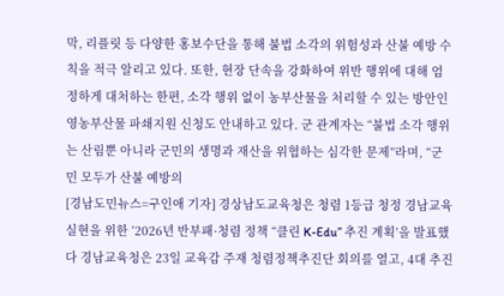막, 리플릿 등 다양한 홍보수단을 통해 불법 소각의 위험성과 산불 예방 수칙을 적극 알리고 있다. 또한, 현장 단속을 강화하여 위반 행위에 대해 엄정하게 대처하는 한편, 소각 행위 없이 농부산물을 처리할 수 있는 방안인 영농부산물 파쇄지원 신청도 안내하고 있다. 군 관계자는 “불법 소각 행위는 산림뿐 아니라 군민의 생명과 재산을 위협하는 심각한 문제”라며, “군민 모두가 산불 예방의
[경남도민뉴스=구인애 기자] 경상남도교육청은 청렴 1등급 청정 경남교육 실현을 위한 ‘2026년 반부패·청렴 정책 “클린 K-Edu” 추진 계획’을 발표했다 경남교육청은 23일 교육감 주재 청렴정책추진단 회의를 열고, 4대 추진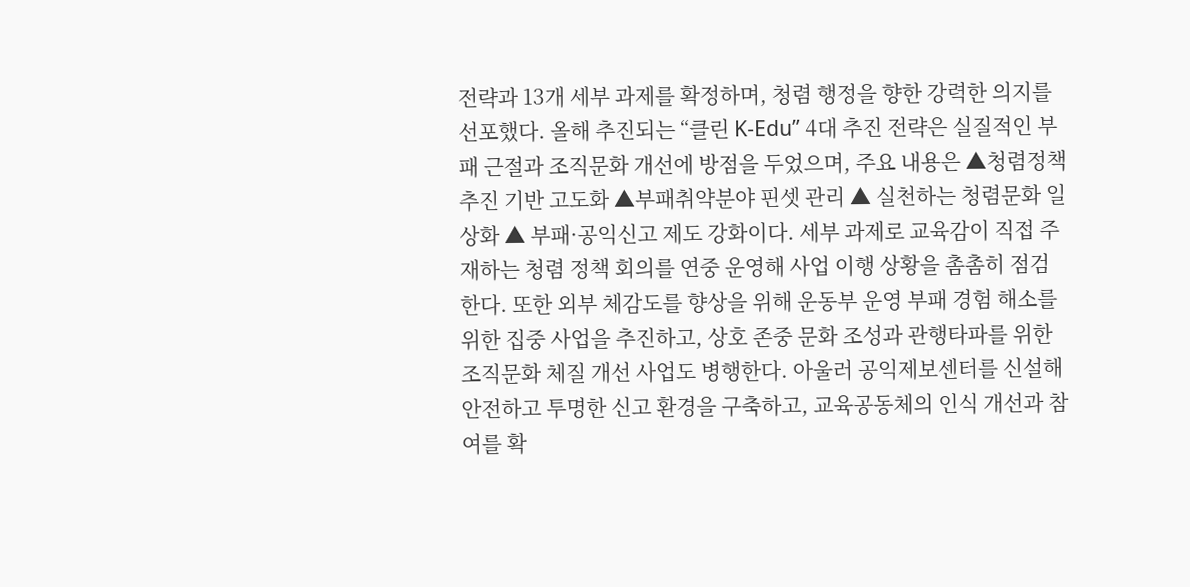전략과 13개 세부 과제를 확정하며, 청렴 행정을 향한 강력한 의지를 선포했다. 올해 추진되는 “클린 K-Edu” 4대 추진 전략은 실질적인 부패 근절과 조직문화 개선에 방점을 두었으며, 주요 내용은 ▲청렴정책 추진 기반 고도화 ▲부패취약분야 핀셋 관리 ▲ 실천하는 청렴문화 일상화 ▲ 부패·공익신고 제도 강화이다. 세부 과제로 교육감이 직접 주재하는 청렴 정책 회의를 연중 운영해 사업 이행 상황을 촘촘히 점검한다. 또한 외부 체감도를 향상을 위해 운동부 운영 부패 경험 해소를 위한 집중 사업을 추진하고, 상호 존중 문화 조성과 관행타파를 위한 조직문화 체질 개선 사업도 병행한다. 아울러 공익제보센터를 신설해 안전하고 투명한 신고 환경을 구축하고, 교육공동체의 인식 개선과 참여를 확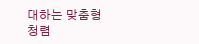대하는 맞춤형 청렴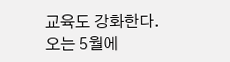교육도 강화한다. 오는 5월에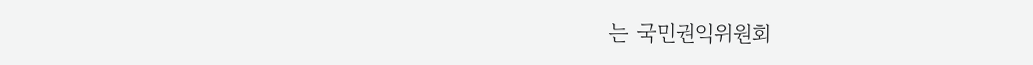는 국민권익위원회